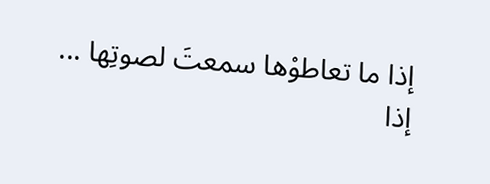إذا ما تعاطوْها سمعتَ لصوتِها ... إذا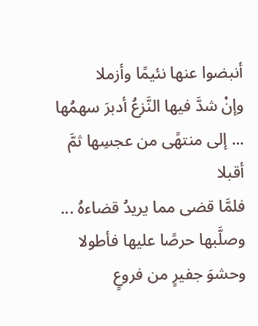أنبضوا عنها نئيمًا وأزملا
وإنْ شدَّ فيها النَّزعُ أدبرَ سهمُها ... إلى منتهًى من عجسِها ثمَّ أقبلا
فلمَّا قضى مما يريدُ قضاءهُ ... وصلَّبها حرصًا عليها فأطولا
وحشوَ جفيرٍ من فروعٍ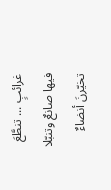غرائبٍ ... تنطَّعَ فيها صانعٌ وتنبّلا
تخيّرنَ أنضاءٌ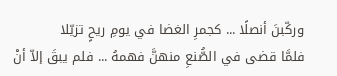وركّبنَ أنصلًا ... كجمرِ الغضا في يومِ ريحٍ تزيّلا
فلمَّا قضى في الصُّنعِ منهنَّ فهمهُ ... فلم يبقَ إلاّ أنْ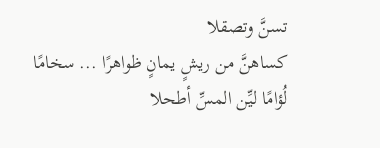تسنَّ وتصقلا
كساهنَّ من ريشٍ يمانٍ ظواهرًا ... سخامًا لُؤامًا ليِّن المسِّ أطحلا